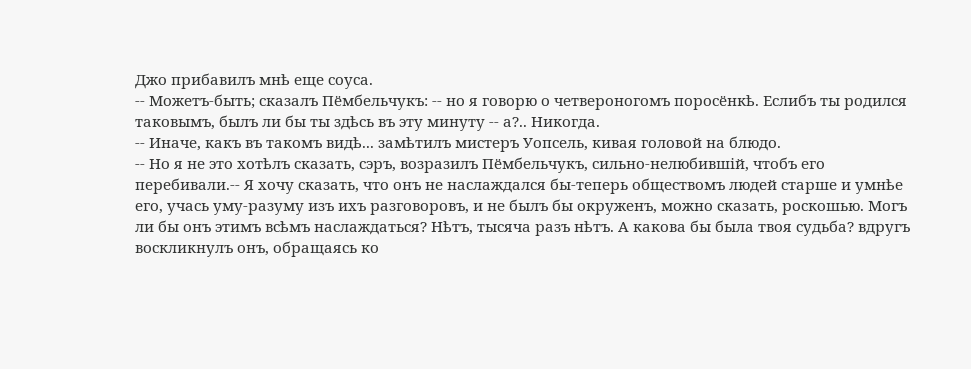Джо прибавилъ мнѣ еще соуса.
-- Можетъ-быть; сказалъ Пёмбельчукъ: -- но я говорю о четвероногомъ поросёнкѣ. Еслибъ ты родился таковымъ, былъ ли бы ты здѣсь въ эту минуту -- а?.. Никогда.
-- Иначе, какъ въ такомъ видѣ... замѣтилъ мистеръ Уопсель, кивая головой на блюдо.
-- Но я не это хотѣлъ сказать, сэръ, возразилъ Пёмбельчукъ, сильно-нелюбившій, чтобъ его перебивали.-- Я хочу сказать, что онъ не наслаждался бы-теперь обществомъ людей старше и умнѣе его, учась уму-разуму изъ ихъ разговоровъ, и не былъ бы окруженъ, можно сказать, роскошью. Могъ ли бы онъ этимъ всѣмъ наслаждаться? Нѣтъ, тысяча разъ нѣтъ. А какова бы была твоя судьба? вдругъ воскликнулъ онъ, обращаясь ко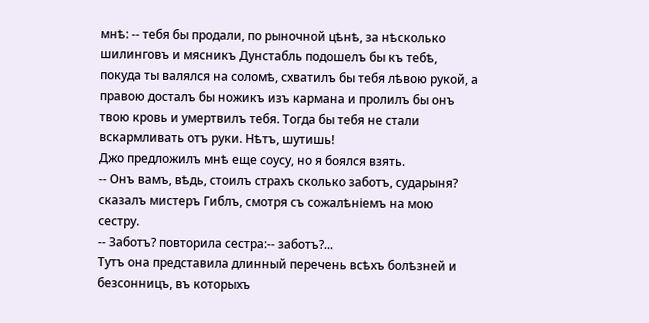мнѣ: -- тебя бы продали, по рыночной цѣнѣ, за нѣсколько шилинговъ и мясникъ Дунстабль подошелъ бы къ тебѣ, покуда ты валялся на соломѣ, схватилъ бы тебя лѣвою рукой, а правою досталъ бы ножикъ изъ кармана и пролилъ бы онъ твою кровь и умертвилъ тебя. Тогда бы тебя не стали вскармливать отъ руки. Нѣтъ, шутишь!
Джо предложилъ мнѣ еще соусу, но я боялся взять.
-- Онъ вамъ, вѣдь, стоилъ страхъ сколько заботъ, сударыня? сказалъ мистеръ Гиблъ, смотря съ сожалѣніемъ на мою сестру.
-- Заботъ? повторила сестра:-- заботъ?...
Тутъ она представила длинный перечень всѣхъ болѣзней и безсонницъ, въ которыхъ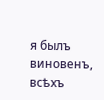я былъ виновенъ, всѣхъ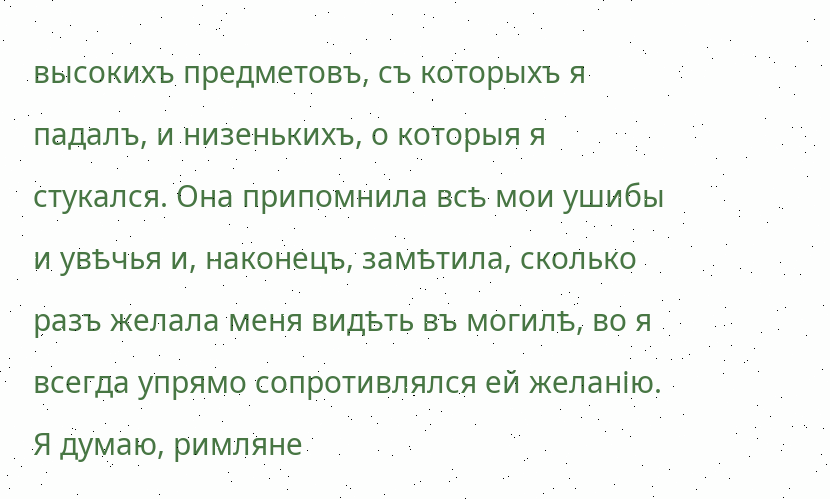высокихъ предметовъ, съ которыхъ я падалъ, и низенькихъ, о которыя я стукался. Она припомнила всѣ мои ушибы и увѣчья и, наконецъ, замѣтила, сколько разъ желала меня видѣть въ могилѣ, во я всегда упрямо сопротивлялся ей желанію. Я думаю, римляне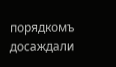порядкомъ досаждали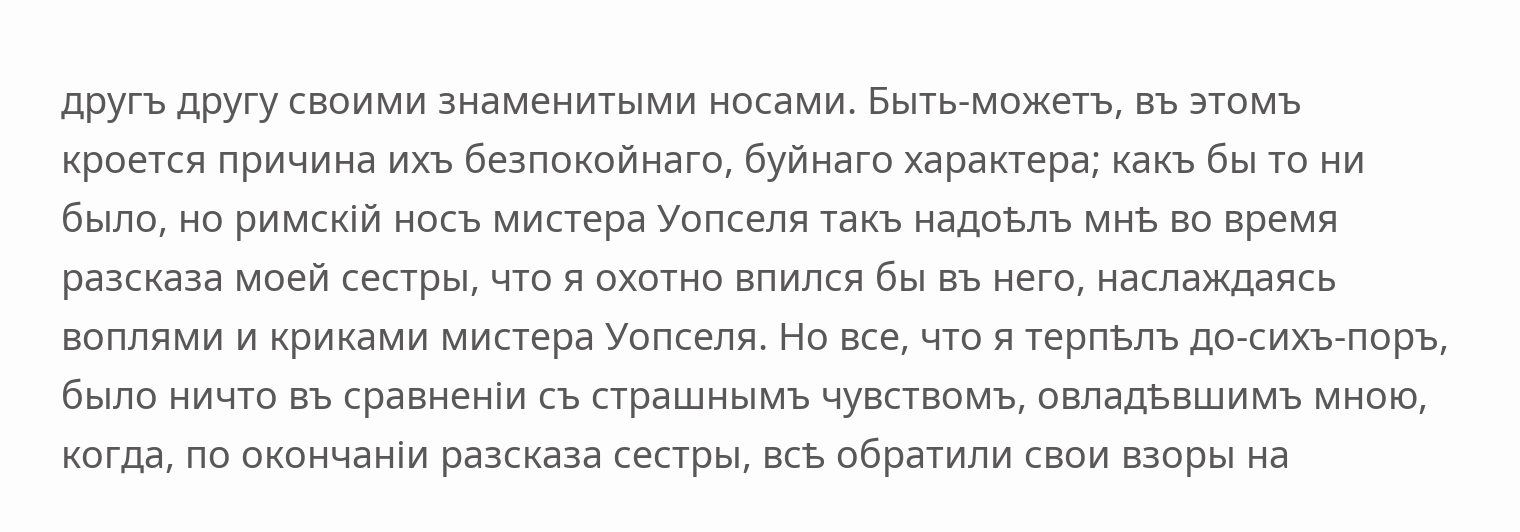другъ другу своими знаменитыми носами. Быть-можетъ, въ этомъ кроется причина ихъ безпокойнаго, буйнаго характера; какъ бы то ни было, но римскій носъ мистера Уопселя такъ надоѣлъ мнѣ во время разсказа моей сестры, что я охотно впился бы въ него, наслаждаясь воплями и криками мистера Уопселя. Но все, что я терпѣлъ до-сихъ-поръ, было ничто въ сравненіи съ страшнымъ чувствомъ, овладѣвшимъ мною, когда, по окончаніи разсказа сестры, всѣ обратили свои взоры на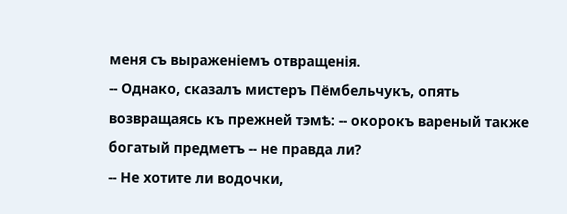меня съ выраженіемъ отвращенія.
-- Однако, сказалъ мистеръ Пёмбельчукъ, опять возвращаясь къ прежней тэмѣ: -- окорокъ вареный также богатый предметъ -- не правда ли?
-- Не хотите ли водочки,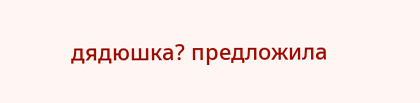дядюшка? предложила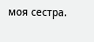моя сестра.